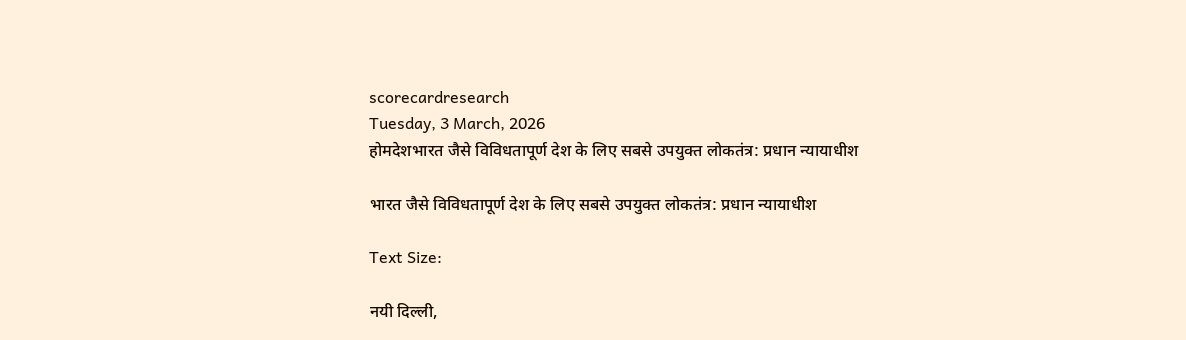scorecardresearch
Tuesday, 3 March, 2026
होमदेशभारत जैसे विविधतापूर्ण देश के लिए सबसे उपयुक्त लोकतंत्र: प्रधान न्यायाधीश

भारत जैसे विविधतापूर्ण देश के लिए सबसे उपयुक्त लोकतंत्र: प्रधान न्यायाधीश

Text Size:

नयी दिल्ली,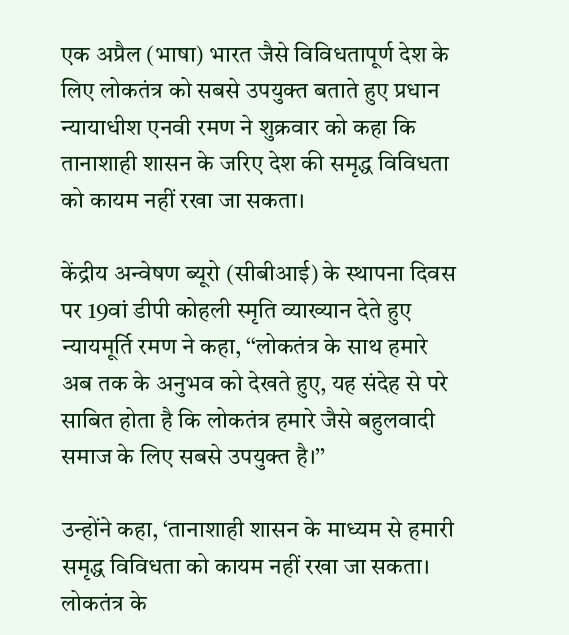एक अप्रैल (भाषा) भारत जैसे विविधतापूर्ण देश के लिए लोकतंत्र को सबसे उपयुक्त बताते हुए प्रधान न्यायाधीश एनवी रमण ने शुक्रवार को कहा कि तानाशाही शासन के जरिए देश की समृद्ध विविधता को कायम नहीं रखा जा सकता।

केंद्रीय अन्वेषण ब्यूरो (सीबीआई) के स्थापना दिवस पर 19वां डीपी कोहली स्मृति व्याख्यान देते हुए न्यायमूर्ति रमण ने कहा, ‘‘लोकतंत्र के साथ हमारे अब तक के अनुभव को देखते हुए, यह संदेह से परे साबित होता है कि लोकतंत्र हमारे जैसे बहुलवादी समाज के लिए सबसे उपयुक्त है।’’

उन्होंने कहा, ‘तानाशाही शासन के माध्यम से हमारी समृद्ध विविधता को कायम नहीं रखा जा सकता। लोकतंत्र के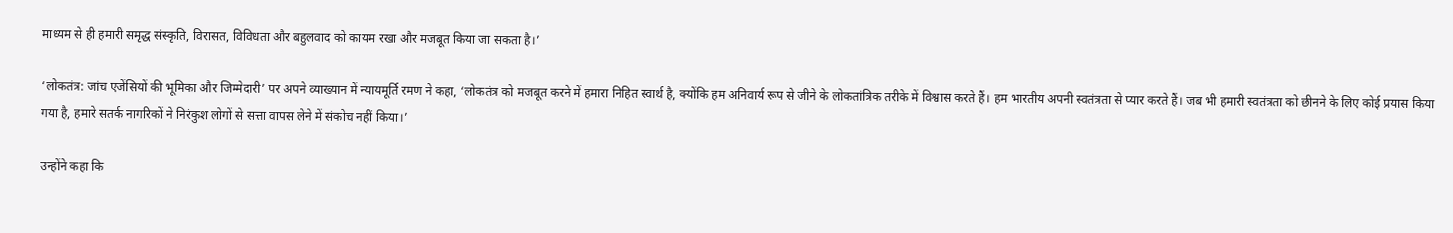माध्यम से ही हमारी समृद्ध संस्कृति, विरासत, विविधता और बहुलवाद को कायम रखा और मजबूत किया जा सकता है।’

‘लोकतंत्र: जांच एजेंसियों की भूमिका और जिम्मेदारी’ पर अपने व्याख्यान में न्यायमूर्ति रमण ने कहा, ‘लोकतंत्र को मजबूत करने में हमारा निहित स्वार्थ है, क्योंकि हम अनिवार्य रूप से जीने के लोकतांत्रिक तरीके में विश्वास करते हैं। हम भारतीय अपनी स्वतंत्रता से प्यार करते हैं। जब भी हमारी स्वतंत्रता को छीनने के लिए कोई प्रयास किया गया है, हमारे सतर्क नागरिकों ने निरंकुश लोगों से सत्ता वापस लेने में संकोच नहीं किया।’

उन्होंने कहा कि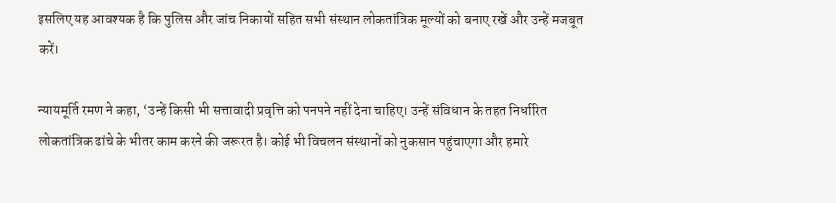इसलिए यह आवश्यक है कि पुलिस और जांच निकायों सहित सभी संस्थान लोकतांत्रिक मूल्यों को बनाए रखें और उन्हें मजबूत करें।

न्यायमूर्ति रमण ने कहा, ‘उन्हें किसी भी सत्तावादी प्रवृत्ति को पनपने नहीं देना चाहिए। उन्हें संविधान के तहत निर्धारित लोकतांत्रिक ढांचे के भीतर काम करने की जरूरत है। कोई भी विचलन संस्थानों को नुकसान पहुंचाएगा और हमारे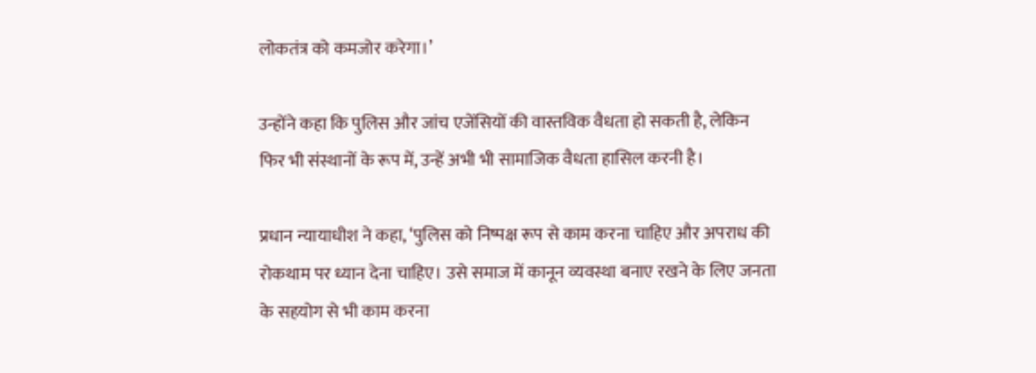लोकतंत्र को कमजोर करेगा।’

उन्होंने कहा कि पुलिस और जांच एजेंसियों की वास्तविक वैधता हो सकती है, लेकिन फिर भी संस्थानों के रूप में, उन्हें अभी भी सामाजिक वैधता हासिल करनी है।

प्रधान न्यायाधीश ने कहा, ‘पुलिस को निष्पक्ष रूप से काम करना चाहिए और अपराध की रोकथाम पर ध्यान देना चाहिए। उसे समाज में कानून व्यवस्था बनाए रखने के लिए जनता के सहयोग से भी काम करना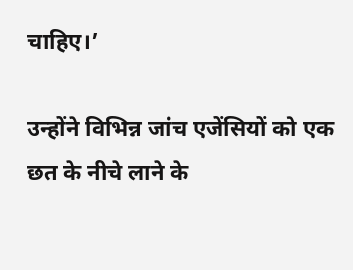चाहिए।’

उन्होंने विभिन्न जांच एजेंसियों को एक छत के नीचे लाने के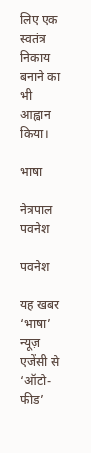लिए एक स्वतंत्र निकाय बनाने का भी आह्वान किया।

भाषा

नेत्रपाल पवनेश

पवनेश

यह खबर ‘भाषा’ न्यूज़ एजेंसी से ‘ऑटो-फीड’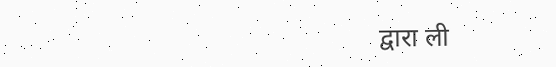द्वारा ली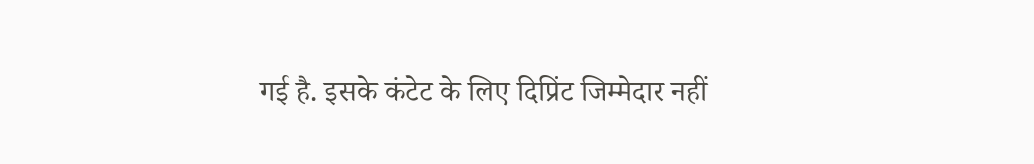गई है. इसके कंटेट के लिए दिप्रिंट जिम्मेदार नहीं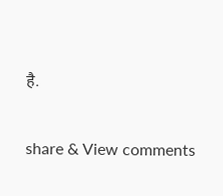है.

share & View comments